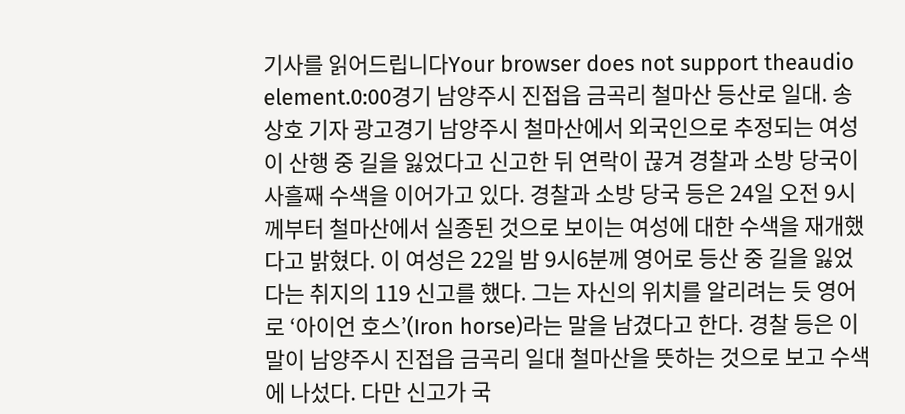기사를 읽어드립니다Your browser does not support theaudio element.0:00경기 남양주시 진접읍 금곡리 철마산 등산로 일대. 송상호 기자 광고경기 남양주시 철마산에서 외국인으로 추정되는 여성이 산행 중 길을 잃었다고 신고한 뒤 연락이 끊겨 경찰과 소방 당국이 사흘째 수색을 이어가고 있다. 경찰과 소방 당국 등은 24일 오전 9시께부터 철마산에서 실종된 것으로 보이는 여성에 대한 수색을 재개했다고 밝혔다. 이 여성은 22일 밤 9시6분께 영어로 등산 중 길을 잃었다는 취지의 119 신고를 했다. 그는 자신의 위치를 알리려는 듯 영어로 ‘아이언 호스’(Iron horse)라는 말을 남겼다고 한다. 경찰 등은 이 말이 남양주시 진접읍 금곡리 일대 철마산을 뜻하는 것으로 보고 수색에 나섰다. 다만 신고가 국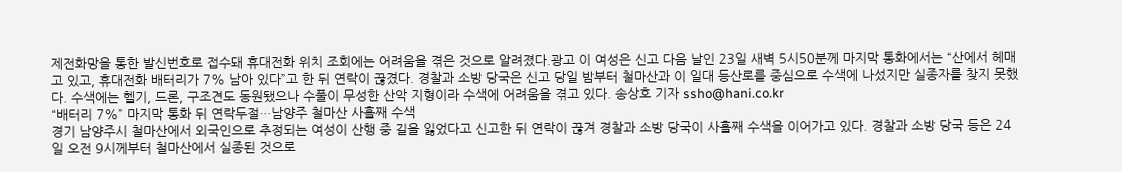제전화망을 통한 발신번호로 접수돼 휴대전화 위치 조회에는 어려움을 겪은 것으로 알려졌다.광고 이 여성은 신고 다음 날인 23일 새벽 5시50분께 마지막 통화에서는 “산에서 헤매고 있고, 휴대전화 배터리가 7% 남아 있다”고 한 뒤 연락이 끊겼다. 경찰과 소방 당국은 신고 당일 밤부터 철마산과 이 일대 등산로를 중심으로 수색에 나섰지만 실종자를 찾지 못했다. 수색에는 헬기, 드론, 구조견도 동원됐으나 수풀이 무성한 산악 지형이라 수색에 어려움을 겪고 있다. 송상호 기자 ssho@hani.co.kr
“배터리 7%” 마지막 통화 뒤 연락두절…남양주 철마산 사흘째 수색
경기 남양주시 철마산에서 외국인으로 추정되는 여성이 산행 중 길을 잃었다고 신고한 뒤 연락이 끊겨 경찰과 소방 당국이 사흘째 수색을 이어가고 있다. 경찰과 소방 당국 등은 24일 오전 9시께부터 철마산에서 실종된 것으로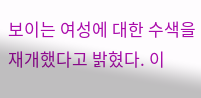보이는 여성에 대한 수색을 재개했다고 밝혔다. 이